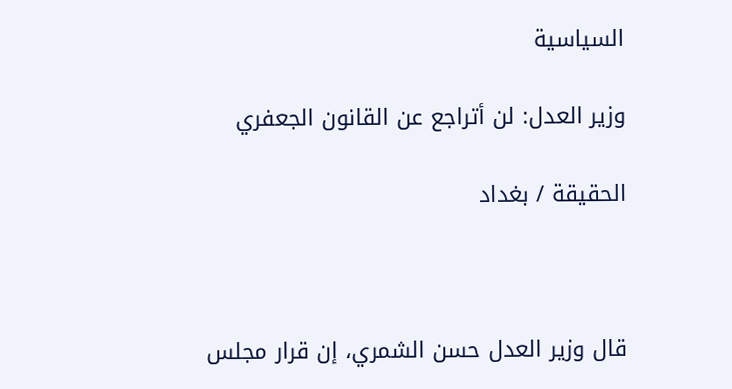السياسية

وزير العدل: لن أتراجع عن القانون الجعفري

الحقيقة / بغداد



قال وزير العدل حسن الشمري، إن قرار مجلس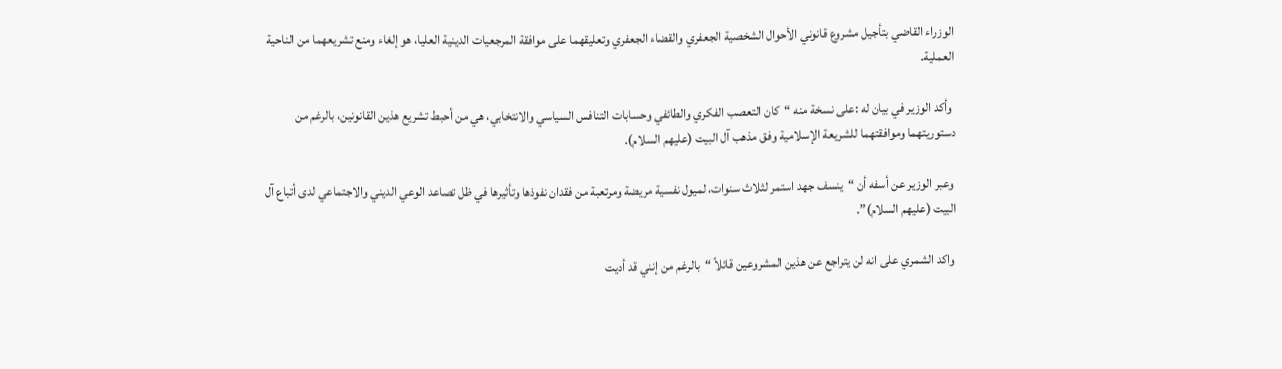الوزراء القاضي بتأجيل مشروع قانوني الأحوال الشخصية الجعفري والقضاء الجعفري وتعليقهما على موافقة المرجعيات الدينية العليا، هو إلغاء ومنع تشريعهما من الناحية العملية.

 وأكد الوزير في بيان له :على نسخة منه “كان التعصب الفكري والطائفي وحسابات التنافس السياسي والانتخابي، هي من أحبط تشريع هذين القانونين، بالرغم من دستوريتهما وموافقتهما للشريعة الإسلامية وفق مذهب آل البيت (عليهم السلام).

 وعبر الوزير عن أسفه أن “ينسف جهد استمر لثلاث سنوات، لميول نفسية مريضة ومرتعبة من فقدان نفوذها وتأثيرها في ظل تصاعد الوعي الديني والاجتماعي لدى أتباع آل البيت (عليهم السلام)”.

 واكد الشمري على انه لن يتراجع عن هذين المشروعين قائلاً “بالرغم من إنني قد أديت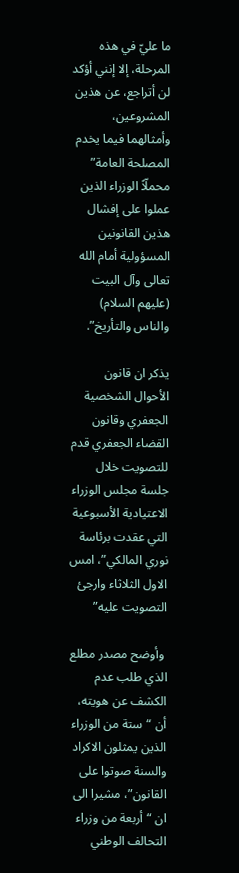ما عليّ في هذه المرحلة، إلا إنني أؤكد لن أتراجع، عن هذين المشروعين، وأمثالهما فيما يخدم المصلحة العامة” محملّاً الوزراء الذين عملوا على إفشال هذين القانونين المسؤولية أمام الله تعالى وآل البيت (عليهم السلام) والناس والتأريخ”.

يذكر ان قانون الأحوال الشخصية الجعفري وقانون القضاء الجعفري قدم للتصويت خلال جلسة مجلس الوزراء الاعتيادية الأسبوعية التي عقدت برئاسة نوري المالكي”، امس الاول الثلاثاء وارجئ التصويت عليه”

 وأوضح مصدر مطلع الذي طلب عدم الكشف عن هويته، أن “ستة من الوزراء الذين يمثلون الاكراد والسنة صوتوا على القانون”، مشيرا الى ان “أربعة من وزراء التحالف الوطني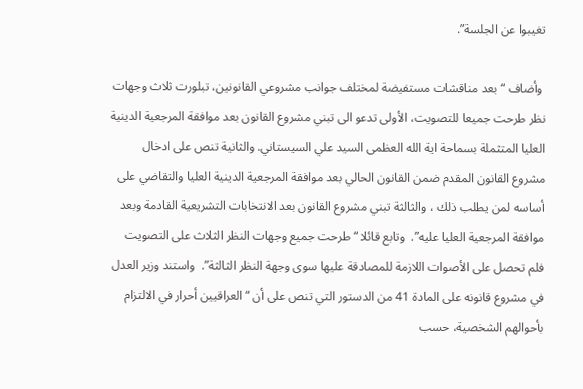تغيبوا عن الجلسة”.

 وأضاف “بعد مناقشات مستفيضة لمختلف جوانب مشروعي القانونين، تبلورت ثلاث وجهات نظر طرحت جميعا للتصويت، الأولى تدعو الى تبني مشروع القانون بعد موافقة المرجعية الدينية العليا المتثملة بسماحة اية الله العظمى السيد علي السيستاني. والثانية تنص على ادخال مشروع القانون المقدم ضمن القانون الحالي بعد موافقة المرجعية الدينية العليا والتقاضي على أساسه لمن يطلب ذلك ، والثالثة تبني مشروع القانون بعد الانتخابات التشريعية القادمة وبعد موافقة المرجعية العليا عليه”.  وتابع قائلا “طرحت جميع وجهات النظر الثلاث على التصويت فلم تحصل على الأصوات اللازمة للمصادقة عليها سوى وجهة النظر الثالثة”.  واستند وزير العدل في مشروع قانونه على المادة 41 من الدستور التي تنص على أن “العراقيين أحرار في الالتزام بأحوالهم الشخصية، حسب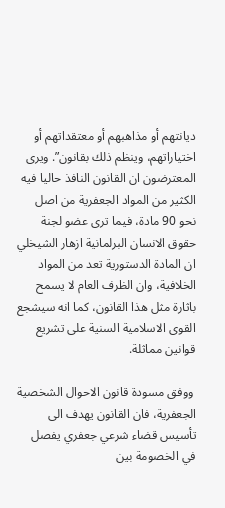ديانتهم أو مذاهبهم أو معتقداتهم أو اختياراتهم، وينظم ذلك بقانون”. ويرى المعترضون ان القانون النافذ حاليا فيه الكثير من المواد الجعفرية من اصل نحو 90 مادة، فيما ترى عضو لجنة حقوق الانسان البرلمانية ازهار الشيخلي ان المادة الدستورية تعد من المواد الخلافية، وان الظرف العام لا يسمح باثارة مثل هذا القانون، كما انه سيشجع القوى الاسلامية السنية على تشريع قوانين مماثلة.

 ووفق مسودة قانون الاحوال الشخصية الجعفرية، فان القانون يهدف الى تأسيس قضاء شرعي جعفري يفصل في الخصومة بين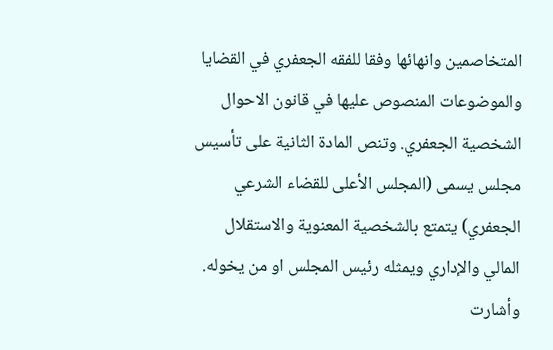المتخاصمين وانهائها وفقا للفقه الجعفري في القضايا والموضوعات المنصوص عليها في قانون الاحوال الشخصية الجعفري. وتنص المادة الثانية على تأسيس مجلس يسمى (المجلس الأعلى للقضاء الشرعي الجعفري) يتمتع بالشخصية المعنوية والاستقلال المالي والإداري ويمثله رئيس المجلس او من يخوله. وأشارت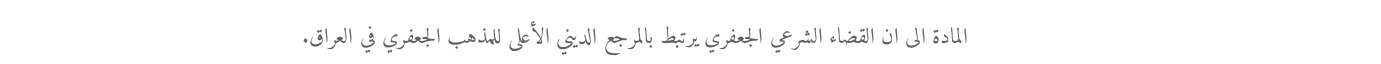المادة الى ان القضاء الشرعي الجعفري يرتبط بالمرجع الديني الأعلى للمذهب الجعفري في العراق.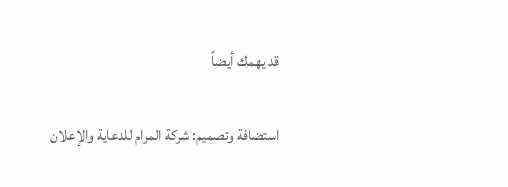قد يهمك أيضاً

استضافة وتصميم: شركة المرام للدعاية والإعلان